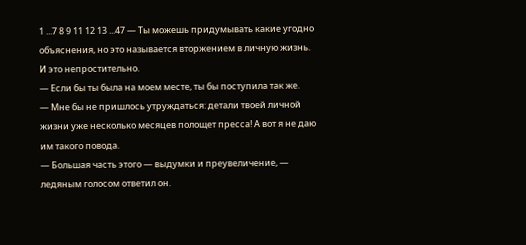1 ...7 8 9 11 12 13 ...47 — Ты можешь придумывать какие угодно объяснения, но это называется вторжением в личную жизнь. И это непростительно.
— Если бы ты была на моем месте, ты бы поступила так же.
— Мне бы не пришлось утруждаться: детали твоей личной жизни уже несколько месяцев полощет пресса! А вот я не даю им такого повода.
— Большая часть этого — выдумки и преувеличение, — ледяным голосом ответил он.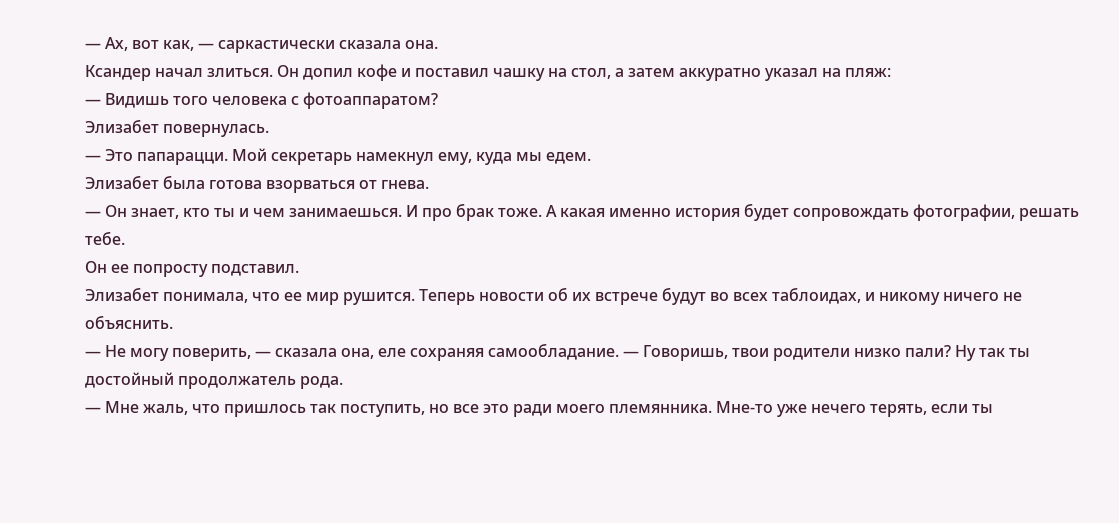— Ах, вот как, — саркастически сказала она.
Ксандер начал злиться. Он допил кофе и поставил чашку на стол, а затем аккуратно указал на пляж:
— Видишь того человека с фотоаппаратом?
Элизабет повернулась.
— Это папарацци. Мой секретарь намекнул ему, куда мы едем.
Элизабет была готова взорваться от гнева.
— Он знает, кто ты и чем занимаешься. И про брак тоже. А какая именно история будет сопровождать фотографии, решать тебе.
Он ее попросту подставил.
Элизабет понимала, что ее мир рушится. Теперь новости об их встрече будут во всех таблоидах, и никому ничего не объяснить.
— Не могу поверить, — сказала она, еле сохраняя самообладание. — Говоришь, твои родители низко пали? Ну так ты достойный продолжатель рода.
— Мне жаль, что пришлось так поступить, но все это ради моего племянника. Мне-то уже нечего терять, если ты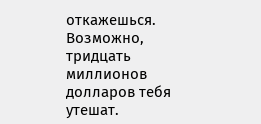откажешься. Возможно, тридцать миллионов долларов тебя утешат.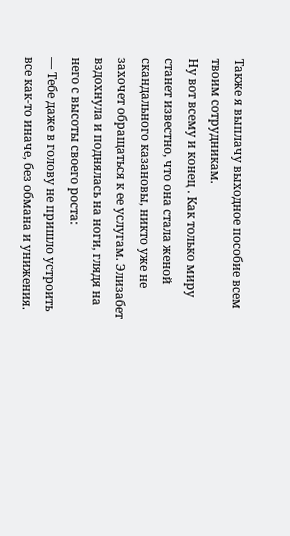Также я выплачу выходное пособие всем твоим сотрудникам.
Ну вот всему и конец . Как только миру станет известно, что она стала женой скандального казановы, никто уже не захочет обращаться к ее услугам. Элизабет вздохнула и поднялась на ноги, глядя на него с высоты своего роста:
— Тебе даже в голову не пришло устроить все как-то иначе, без обмана и унижения.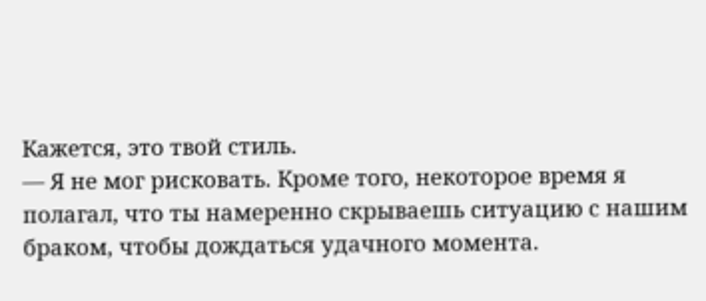Кажется, это твой стиль.
— Я не мог рисковать. Кроме того, некоторое время я полагал, что ты намеренно скрываешь ситуацию с нашим браком, чтобы дождаться удачного момента.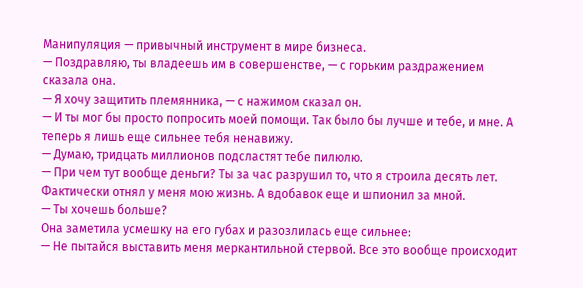Манипуляция — привычный инструмент в мире бизнеса.
— Поздравляю, ты владеешь им в совершенстве, — с горьким раздражением сказала она.
— Я хочу защитить племянника, — с нажимом сказал он.
— И ты мог бы просто попросить моей помощи. Так было бы лучше и тебе, и мне. А теперь я лишь еще сильнее тебя ненавижу.
— Думаю, тридцать миллионов подсластят тебе пилюлю.
— При чем тут вообще деньги? Ты за час разрушил то, что я строила десять лет. Фактически отнял у меня мою жизнь. А вдобавок еще и шпионил за мной.
— Ты хочешь больше?
Она заметила усмешку на его губах и разозлилась еще сильнее:
— Не пытайся выставить меня меркантильной стервой. Все это вообще происходит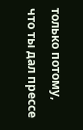только потому, что ты дал прессе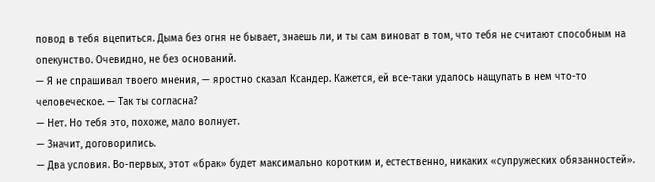повод в тебя вцепиться. Дыма без огня не бывает, знаешь ли, и ты сам виноват в том, что тебя не считают способным на опекунство. Очевидно, не без оснований.
— Я не спрашивал твоего мнения, — яростно сказал Ксандер. Кажется, ей все-таки удалось нащупать в нем что-то человеческое. — Так ты согласна?
— Нет. Но тебя это, похоже, мало волнует.
— Значит, договорились.
— Два условия. Во-первых, этот «брак» будет максимально коротким и, естественно, никаких «супружеских обязанностей».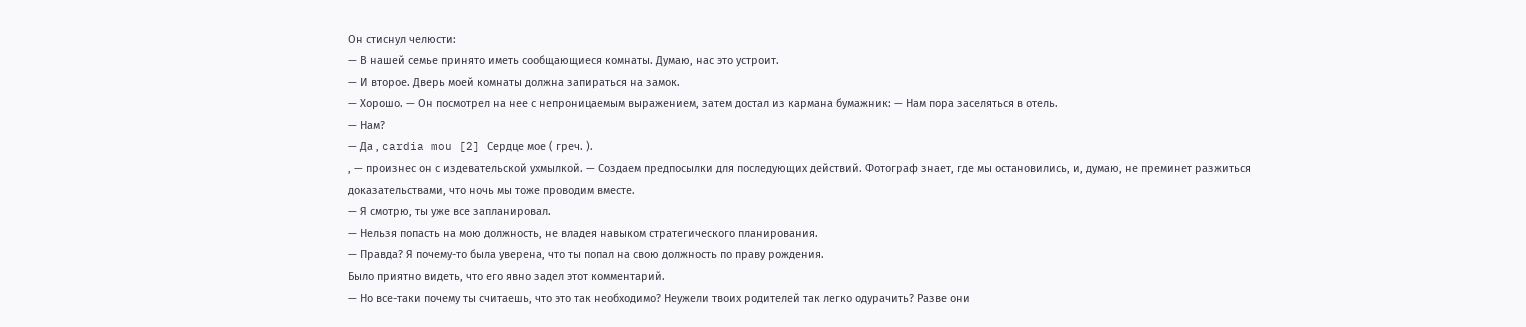Он стиснул челюсти:
— В нашей семье принято иметь сообщающиеся комнаты. Думаю, нас это устроит.
— И второе. Дверь моей комнаты должна запираться на замок.
— Хорошо. — Он посмотрел на нее с непроницаемым выражением, затем достал из кармана бумажник: — Нам пора заселяться в отель.
— Нам?
— Да , cardia mou [2] Сердце мое ( греч. ).
, — произнес он с издевательской ухмылкой. — Создаем предпосылки для последующих действий. Фотограф знает, где мы остановились, и, думаю, не преминет разжиться доказательствами, что ночь мы тоже проводим вместе.
— Я смотрю, ты уже все запланировал.
— Нельзя попасть на мою должность, не владея навыком стратегического планирования.
— Правда? Я почему-то была уверена, что ты попал на свою должность по праву рождения.
Было приятно видеть, что его явно задел этот комментарий.
— Но все-таки почему ты считаешь, что это так необходимо? Неужели твоих родителей так легко одурачить? Разве они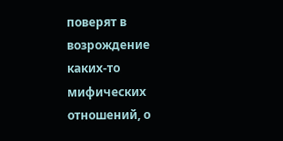поверят в возрождение каких-то мифических отношений, о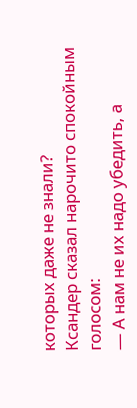которых даже не знали?
Ксандер сказал нарочито спокойным голосом:
— А нам не их надо убедить, а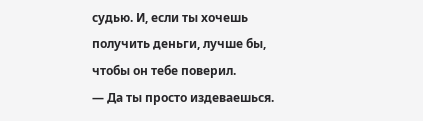судью. И, если ты хочешь получить деньги, лучше бы, чтобы он тебе поверил.
— Да ты просто издеваешься.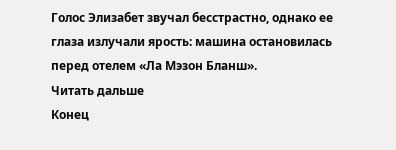Голос Элизабет звучал бесстрастно, однако ее глаза излучали ярость: машина остановилась перед отелем «Ла Мэзон Бланш».
Читать дальше
Конец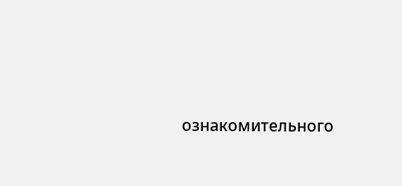ознакомительного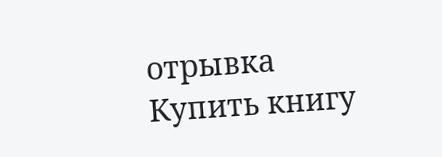отрывка
Купить книгу